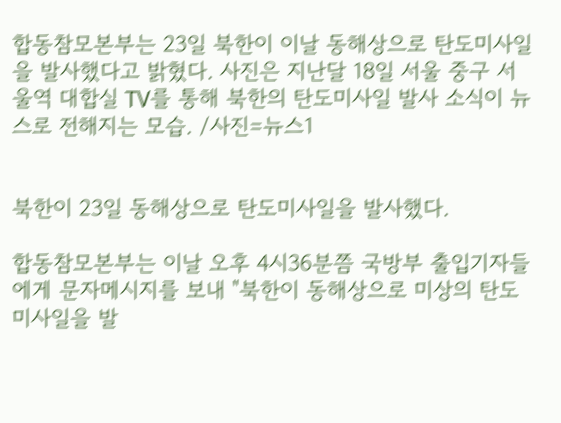합동참모본부는 23일 북한이 이날 동해상으로 탄도미사일을 발사했다고 밝혔다. 사진은 지난달 18일 서울 중구 서울역 대합실 TV를 통해 북한의 탄도미사일 발사 소식이 뉴스로 전해지는 모습. /사진=뉴스1


북한이 23일 동해상으로 탄도미사일을 발사했다.

합동참모본부는 이날 오후 4시36분쯤 국방부 출입기자들에게 문자메시지를 보내 "북한이 동해상으로 미상의 탄도미사일을 발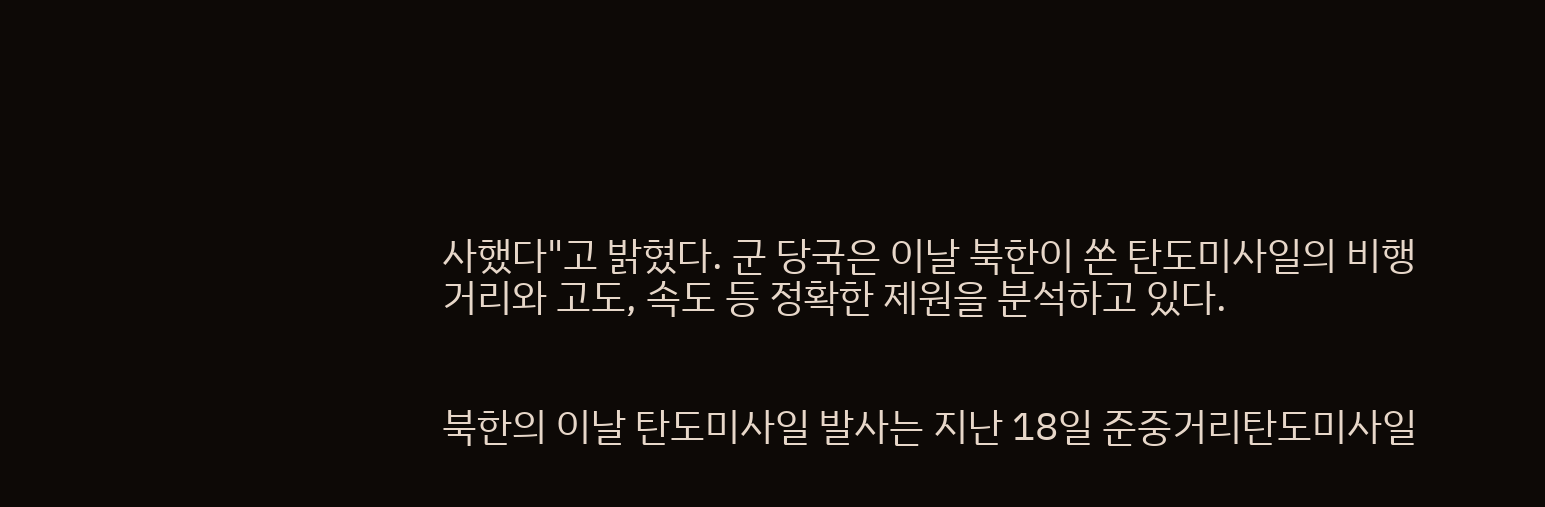사했다"고 밝혔다. 군 당국은 이날 북한이 쏜 탄도미사일의 비행거리와 고도, 속도 등 정확한 제원을 분석하고 있다.


북한의 이날 탄도미사일 발사는 지난 18일 준중거리탄도미사일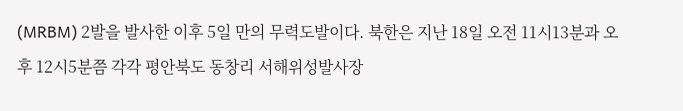(MRBM) 2발을 발사한 이후 5일 만의 무력도발이다. 북한은 지난 18일 오전 11시13분과 오후 12시5분쯤 각각 평안북도 동창리 서해위성발사장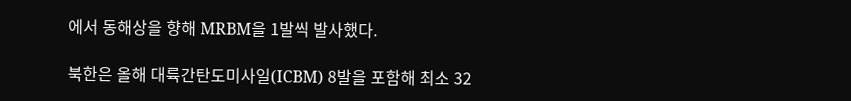에서 동해상을 향해 MRBM을 1발씩 발사했다.

북한은 올해 대륙간탄도미사일(ICBM) 8발을 포함해 최소 32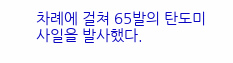차례에 걸쳐 65발의 탄도미사일을 발사했다.